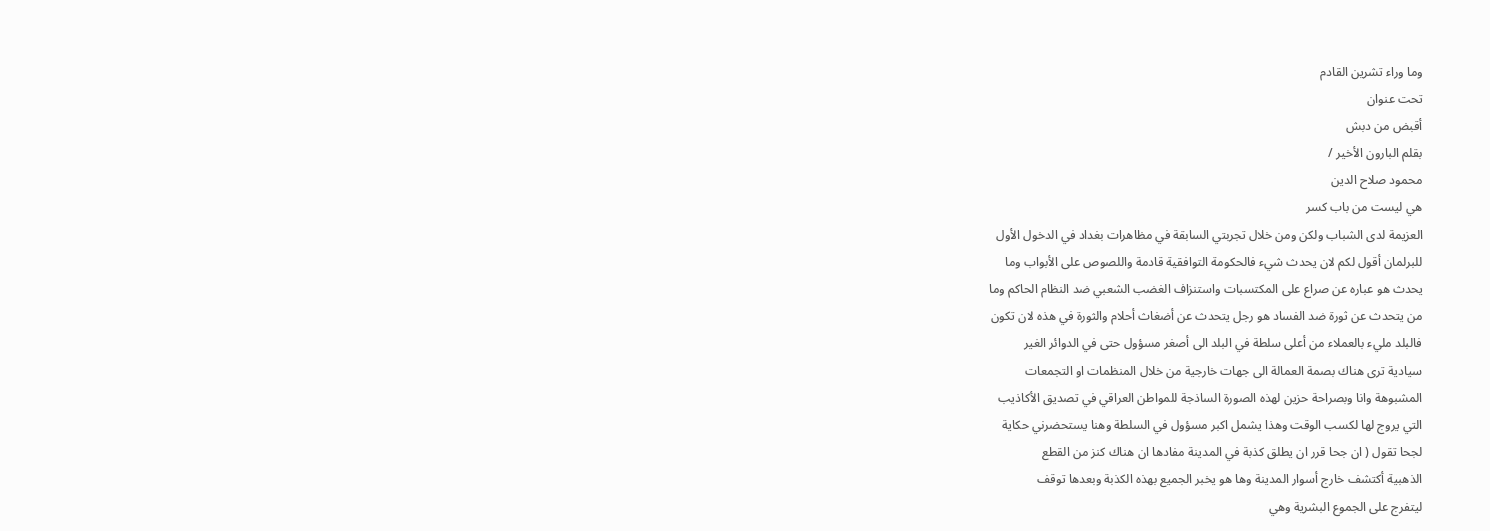وما وراء تشرين القادم
تحت عنوان
أقبض من دبش
بقلم البارون الأخير /
محمود صلاح الدين
هي ليست من باب كسر
العزيمة لدى الشباب ولكن ومن خلال تجربتي السابقة في مظاهرات بغداد في الدخول الأول
للبرلمان أقول لكم لان يحدث شيء فالحكومة التوافقية قادمة واللصوص على الأبواب وما
يحدث هو عباره عن صراع على المكتسبات واستنزاف الغضب الشعبي ضد النظام الحاكم وما
من يتحدث عن ثورة ضد الفساد هو رجل يتحدث عن أضغاث أحلام والثورة في هذه لان تكون
فالبلد مليء بالعملاء من أعلى سلطة في البلد الى أصغر مسؤول حتى في الدوائر الغير
سيادية ترى هناك بصمة العمالة الى جهات خارجية من خلال المنظمات او التجمعات
المشبوهة وانا وبصراحة حزين لهذه الصورة الساذجة للمواطن العراقي في تصديق الأكاذيب
التي يروج لها لكسب الوقت وهذا يشمل اكبر مسؤول في السلطة وهنا يستحضرني حكاية
لجحا تقول ( ان جحا قرر ان يطلق كذبة في المدينة مفادها ان هناك كنز من القطع
الذهبية أكتشف خارج أسوار المدينة وها هو يخبر الجميع بهذه الكذبة وبعدها توقف
ليتفرج على الجموع البشرية وهي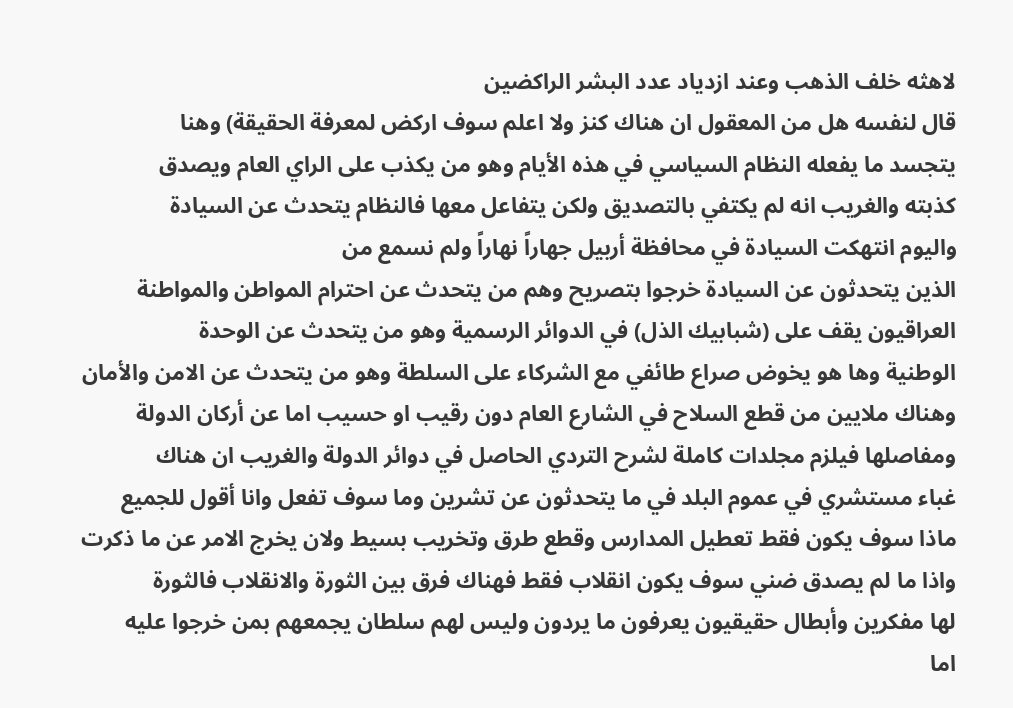لاهثه خلف الذهب وعند ازدياد عدد البشر الراكضين
قال لنفسه هل من المعقول ان هناك كنز ولا اعلم سوف اركض لمعرفة الحقيقة) وهنا
يتجسد ما يفعله النظام السياسي في هذه الأيام وهو من يكذب على الراي العام ويصدق
كذبته والغريب انه لم يكتفي بالتصديق ولكن يتفاعل معها فالنظام يتحدث عن السيادة
واليوم انتهكت السيادة في محافظة أربيل جهاراً نهاراً ولم نسمع من
الذين يتحدثون عن السيادة خرجوا بتصريح وهم من يتحدث عن احترام المواطن والمواطنة
العراقيون يقف على (شبابيك الذل) في الدوائر الرسمية وهو من يتحدث عن الوحدة
الوطنية وها هو يخوض صراع طائفي مع الشركاء على السلطة وهو من يتحدث عن الامن والأمان
وهناك ملايين من قطع السلاح في الشارع العام دون رقيب او حسيب اما عن أركان الدولة
ومفاصلها فيلزم مجلدات كاملة لشرح التردي الحاصل في دوائر الدولة والغريب ان هناك
غباء مستشري في عموم البلد في ما يتحدثون عن تشرين وما سوف تفعل وانا أقول للجميع
ماذا سوف يكون فقط تعطيل المدارس وقطع طرق وتخريب بسيط ولان يخرج الامر عن ما ذكرت
واذا ما لم يصدق ضني سوف يكون انقلاب فقط فهناك فرق بين الثورة والانقلاب فالثورة
لها مفكرين وأبطال حقيقيون يعرفون ما يردون وليس لهم سلطان يجمعهم بمن خرجوا عليه
اما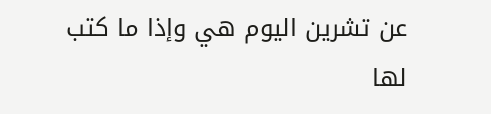عن تشرين اليوم هي وإذا ما كتب لها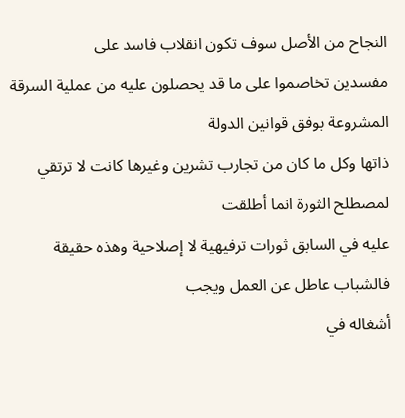النجاح من الأصل سوف تكون انقلاب فاسد على
مفسدين تخاصموا على ما قد يحصلون عليه من عملية السرقة المشروعة بوفق قوانين الدولة
ذاتها وكل ما كان من تجارب تشرين وغيرها كانت لا ترتقي لمصطلح الثورة انما أطلقت
عليه في السابق ثورات ترفيهية لا إصلاحية وهذه حقيقة فالشباب عاطل عن العمل ويجب
أشغاله في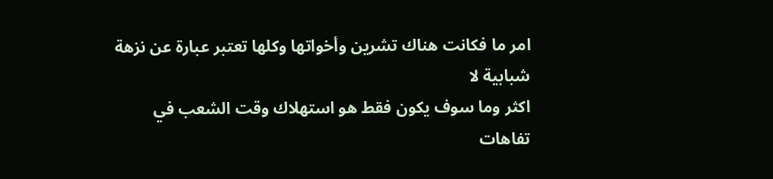امر ما فكانت هناك تشرين وأخواتها وكلها تعتبر عبارة عن نزهة شبابية لا
اكثر وما سوف يكون فقط هو استهلاك وقت الشعب في تفاهات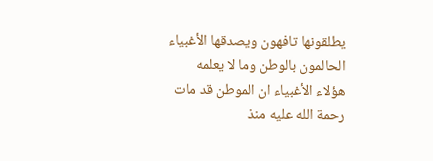يطلقونها تافهون ويصدقها الأغبياء
الحالمون بالوطن وما لا يعلمه هؤلاء الأغبياء ان الموطن قد مات رحمة الله عليه منذ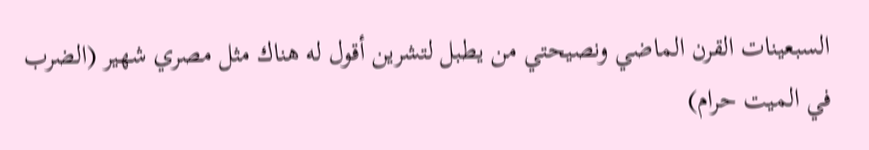السبعينات القرن الماضي ونصيحتي من يطبل لتشرين أقول له هناك مثل مصري شهير (الضرب
في الميت حرام)